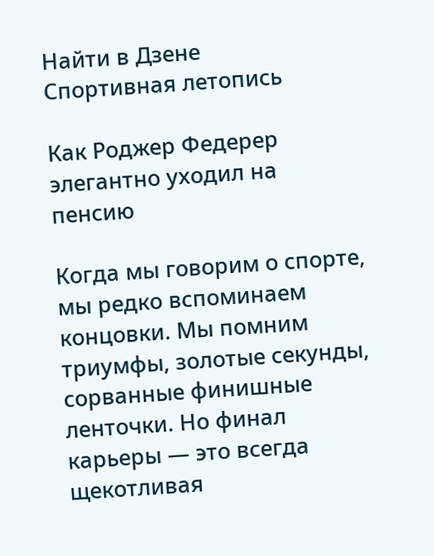Найти в Дзене
Спортивная летопись

Как Роджер Федерер элегантно уходил на пенсию

Когда мы говорим о спорте, мы редко вспоминаем концовки. Мы помним триумфы, золотые секунды, сорванные финишные ленточки. Но финал карьеры — это всегда щекотливая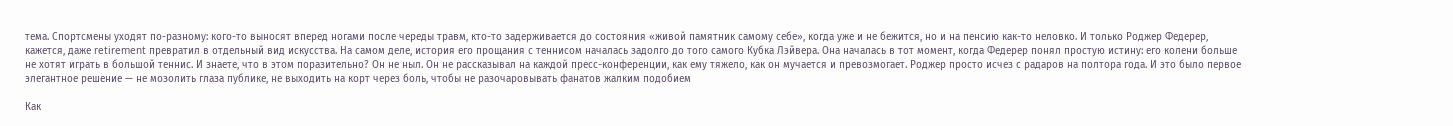тема. Спортсмены уходят по-разному: кого-то выносят вперед ногами после череды травм, кто-то задерживается до состояния «живой памятник самому себе», когда уже и не бежится, но и на пенсию как-то неловко. И только Роджер Федерер, кажется, даже retirement превратил в отдельный вид искусства. На самом деле, история его прощания с теннисом началась задолго до того самого Кубка Лэйвера. Она началась в тот момент, когда Федерер понял простую истину: его колени больше не хотят играть в большой теннис. И знаете, что в этом поразительно? Он не ныл. Он не рассказывал на каждой пресс-конференции, как ему тяжело, как он мучается и превозмогает. Роджер просто исчез с радаров на полтора года. И это было первое элегантное решение — не мозолить глаза публике, не выходить на корт через боль, чтобы не разочаровывать фанатов жалким подобием

Как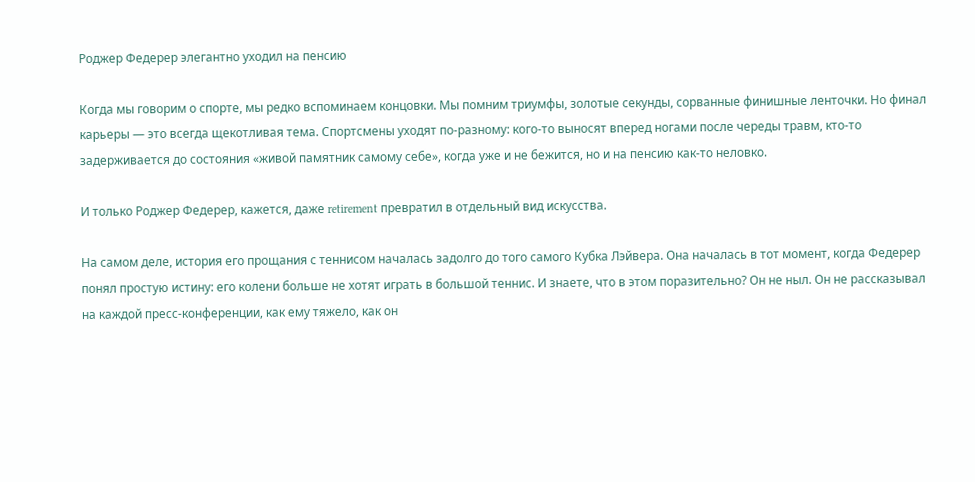Роджер Федерер элегантно уходил на пенсию

Когда мы говорим о спорте, мы редко вспоминаем концовки. Мы помним триумфы, золотые секунды, сорванные финишные ленточки. Но финал карьеры — это всегда щекотливая тема. Спортсмены уходят по-разному: кого-то выносят вперед ногами после череды травм, кто-то задерживается до состояния «живой памятник самому себе», когда уже и не бежится, но и на пенсию как-то неловко.

И только Роджер Федерер, кажется, даже retirement превратил в отдельный вид искусства.

На самом деле, история его прощания с теннисом началась задолго до того самого Кубка Лэйвера. Она началась в тот момент, когда Федерер понял простую истину: его колени больше не хотят играть в большой теннис. И знаете, что в этом поразительно? Он не ныл. Он не рассказывал на каждой пресс-конференции, как ему тяжело, как он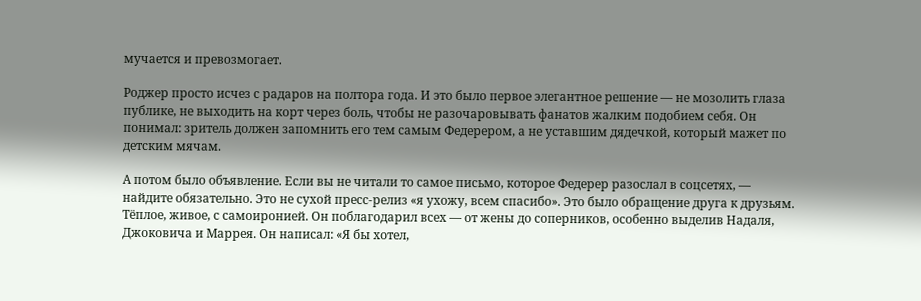мучается и превозмогает.

Роджер просто исчез с радаров на полтора года. И это было первое элегантное решение — не мозолить глаза публике, не выходить на корт через боль, чтобы не разочаровывать фанатов жалким подобием себя. Он понимал: зритель должен запомнить его тем самым Федерером, а не уставшим дядечкой, который мажет по детским мячам.

А потом было объявление. Если вы не читали то самое письмо, которое Федерер разослал в соцсетях, — найдите обязательно. Это не сухой пресс-релиз «я ухожу, всем спасибо». Это было обращение друга к друзьям. Тёплое, живое, с самоиронией. Он поблагодарил всех — от жены до соперников, особенно выделив Надаля, Джоковича и Маррея. Он написал: «Я бы хотел,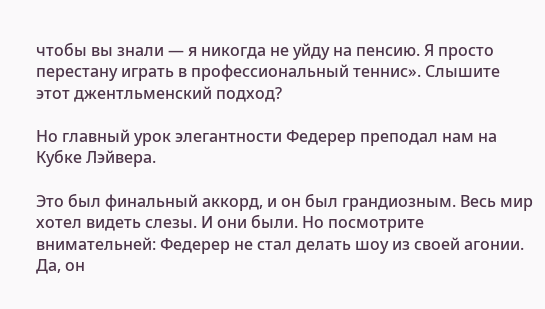чтобы вы знали — я никогда не уйду на пенсию. Я просто перестану играть в профессиональный теннис». Слышите этот джентльменский подход?

Но главный урок элегантности Федерер преподал нам на Кубке Лэйвера.

Это был финальный аккорд, и он был грандиозным. Весь мир хотел видеть слезы. И они были. Но посмотрите внимательней: Федерер не стал делать шоу из своей агонии. Да, он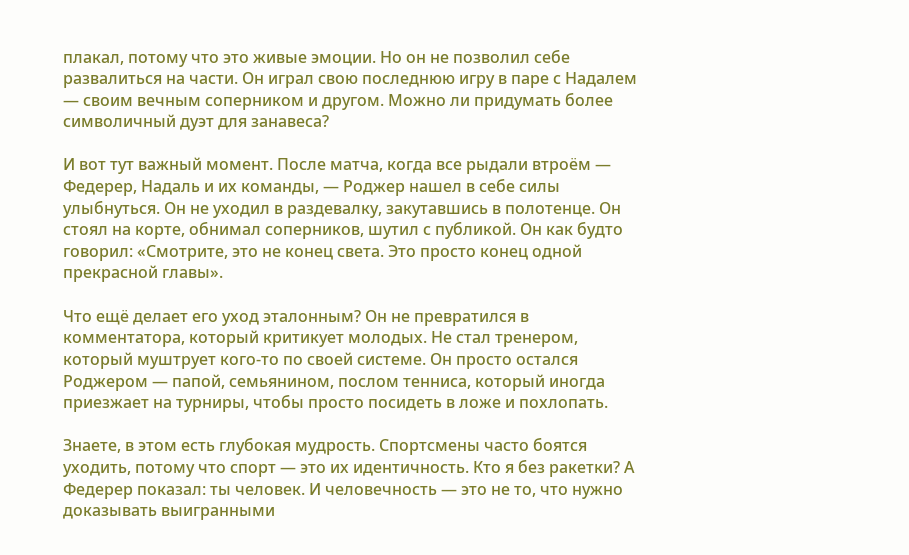плакал, потому что это живые эмоции. Но он не позволил себе развалиться на части. Он играл свою последнюю игру в паре с Надалем — своим вечным соперником и другом. Можно ли придумать более символичный дуэт для занавеса?

И вот тут важный момент. После матча, когда все рыдали втроём — Федерер, Надаль и их команды, — Роджер нашел в себе силы улыбнуться. Он не уходил в раздевалку, закутавшись в полотенце. Он стоял на корте, обнимал соперников, шутил с публикой. Он как будто говорил: «Смотрите, это не конец света. Это просто конец одной прекрасной главы».

Что ещё делает его уход эталонным? Он не превратился в комментатора, который критикует молодых. Не стал тренером, который муштрует кого-то по своей системе. Он просто остался Роджером — папой, семьянином, послом тенниса, который иногда приезжает на турниры, чтобы просто посидеть в ложе и похлопать.

Знаете, в этом есть глубокая мудрость. Спортсмены часто боятся уходить, потому что спорт — это их идентичность. Кто я без ракетки? А Федерер показал: ты человек. И человечность — это не то, что нужно доказывать выигранными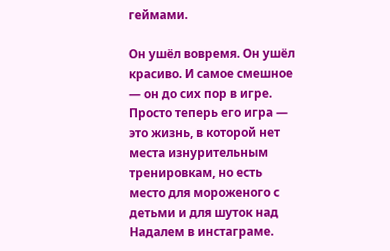геймами.

Он ушёл вовремя. Он ушёл красиво. И самое смешное — он до сих пор в игре. Просто теперь его игра — это жизнь, в которой нет места изнурительным тренировкам, но есть место для мороженого с детьми и для шуток над Надалем в инстаграме.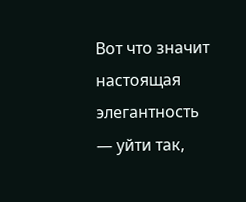Вот что значит настоящая элегантность — уйти так,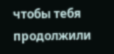чтобы тебя продолжили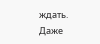ждать. Даже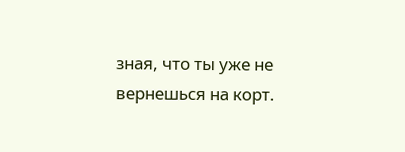зная, что ты уже не вернешься на корт.